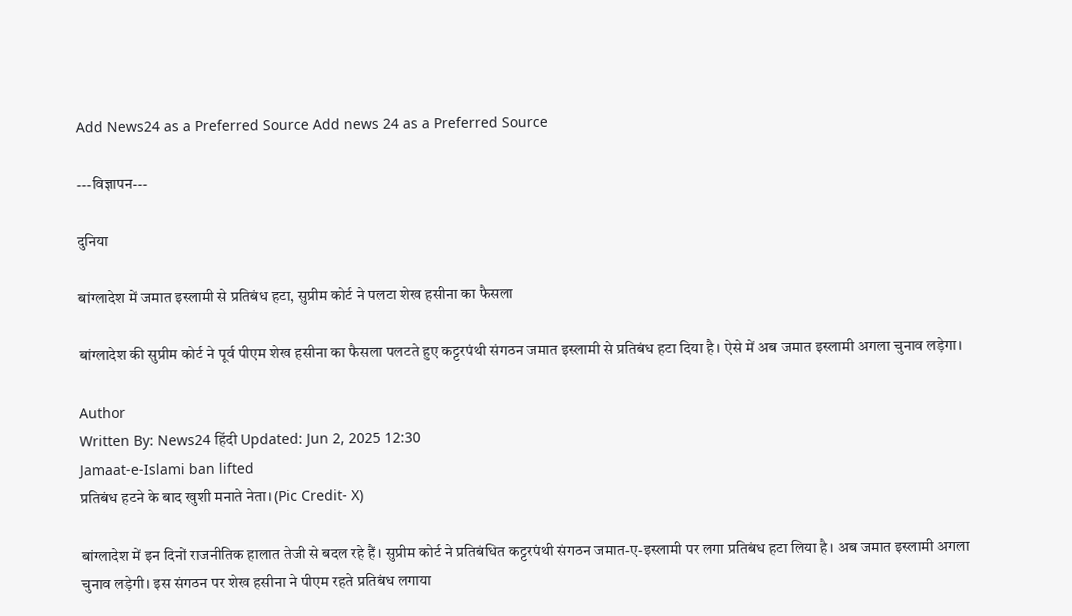Add News24 as a Preferred Source Add news 24 as a Preferred Source

---विज्ञापन---

दुनिया

बांग्लादेश में जमात इस्लामी से प्रतिबंध हटा, सुप्रीम कोर्ट ने पलटा शेख हसीना का फैसला

बांग्लादेश की सुप्रीम कोर्ट ने पूर्व पीएम शेख हसीना का फैसला पलटते हुए कट्टरपंथी संगठन जमात इस्लामी से प्रतिबंध हटा दिया है। ऐसे में अब जमात इस्लामी अगला चुनाव लड़ेगा।

Author
Written By: News24 हिंदी Updated: Jun 2, 2025 12:30
Jamaat-e-Islami ban lifted
प्रतिबंध हटने के बाद खुशी मनाते नेता। (Pic Credit- X)

बांग्लादेश में इन दिनों राजनीतिक हालात तेजी से बदल रहे हैं। सुप्रीम कोर्ट ने प्रतिबंधित कट्टरपंथी संगठन जमात-ए-इस्लामी पर लगा प्रतिबंध हटा लिया है। अब जमात इस्लामी अगला चुनाव लड़ेगी। इस संगठन पर शेख हसीना ने पीएम रहते प्रतिबंध लगाया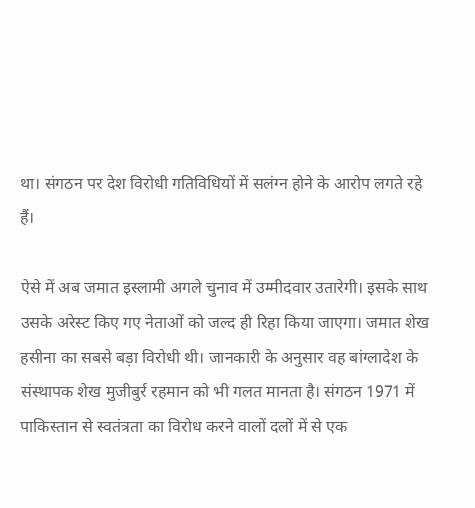था। संगठन पर देश विरोधी गतिविधियों में सलंग्न होने के आरोप लगते रहे हैं।

ऐसे में अब जमात इस्लामी अगले चुनाव में उम्मीदवार उतारेगी। इसके साथ उसके अरेस्ट किए गए नेताओं को जल्द ही रिहा किया जाएगा। जमात शेख हसीना का सबसे बड़ा विरोधी थी। जानकारी के अनुसार वह बांग्लादेश के संस्थापक शेख मुजीबुर्र रहमान को भी गलत मानता है। संगठन 1971 में पाकिस्तान से स्वतंत्रता का विरोध करने वालों दलों में से एक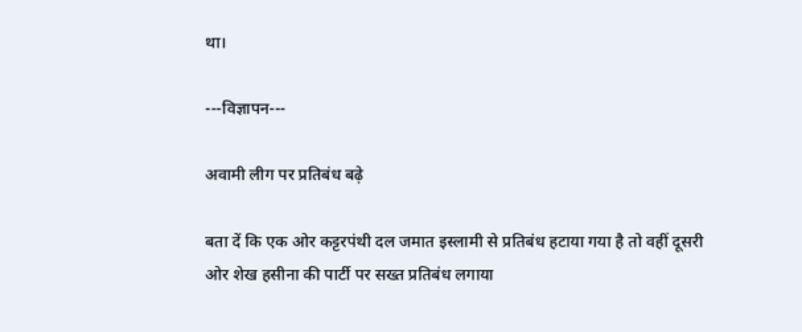था।

---विज्ञापन---

अवामी लीग पर प्रतिबंध बढ़े

बता दें कि एक ओर कट्टरपंथी दल जमात इस्लामी से प्रतिबंध हटाया गया है तो वहीं दूसरी ओर शेख हसीना की पार्टी पर सख्त प्रतिबंध लगाया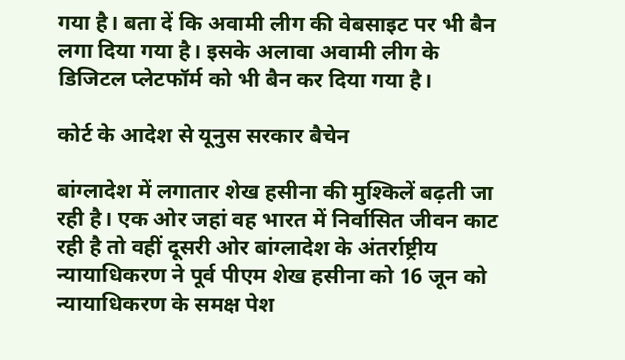गया है। बता दें कि अवामी लीग की वेबसाइट पर भी बैन लगा दिया गया है। इसके अलावा अवामी लीग के डिजिटल प्लेटफॉर्म को भी बैन कर दिया गया है।

कोर्ट के आदेश से यूनुस सरकार बैचेन

बांग्लादेश में लगातार शेख हसीना की मुश्किलें बढ़ती जा रही है। एक ओर जहां वह भारत में निर्वासित जीवन काट रही है तो वहीं दूसरी ओर बांग्लादेश के अंतर्राष्ट्रीय न्यायाधिकरण ने पूर्व पीएम शेख हसीना को 16 जून को न्यायाधिकरण के समक्ष पेश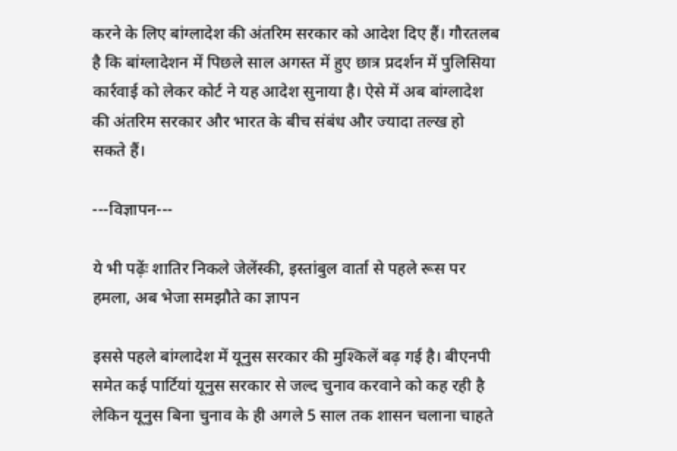करने के लिए बांग्लादेश की अंतरिम सरकार को आदेश दिए हैं। गौरतलब है कि बांग्लादेशन में पिछले साल अगस्त में हुए छात्र प्रदर्शन में पुलिसिया कार्रवाई को लेकर कोर्ट ने यह आदेश सुनाया है। ऐसे में अब बांग्लादेश की अंतरिम सरकार और भारत के बीच संबंध और ज्यादा तल्ख हो सकते हैं।

---विज्ञापन---

ये भी पढ़ेंः शातिर निकले जेलेंस्की, इस्तांबुल वार्ता से पहले रूस पर हमला, अब भेजा समझौते का ज्ञापन

इससे पहले बांग्लादेश में यूनुस सरकार की मुश्किलें बढ़ गई है। बीएनपी समेत कई पार्टियां यूनुस सरकार से जल्द चुनाव करवाने को कह रही है लेकिन यूनुस बिना चुनाव के ही अगले 5 साल तक शासन चलाना चाहते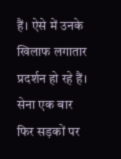हैं। ऐसे में उनके खिलाफ लगातार प्रदर्शन हो रहे हैं। सेना एक बार फिर सड़कों पर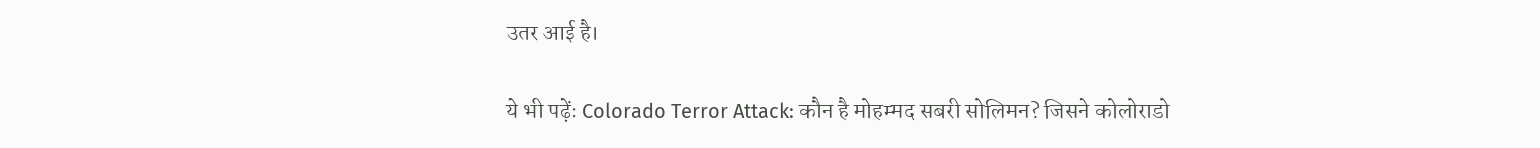उतर आई है।

ये भी पढ़ेंः Colorado Terror Attack: कौन है मोहम्मद सबरी सोलिमन? जिसने कोलोराडो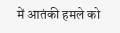में आतंकी हमले को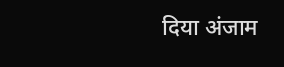दिया अंजाम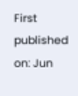First published on: Jun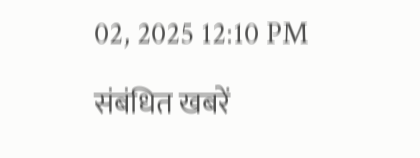02, 2025 12:10 PM

संबंधित खबरें